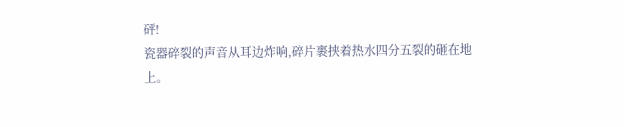砰!
瓷器碎裂的声音从耳边炸响,碎片裹挟着热水四分五裂的砸在地上。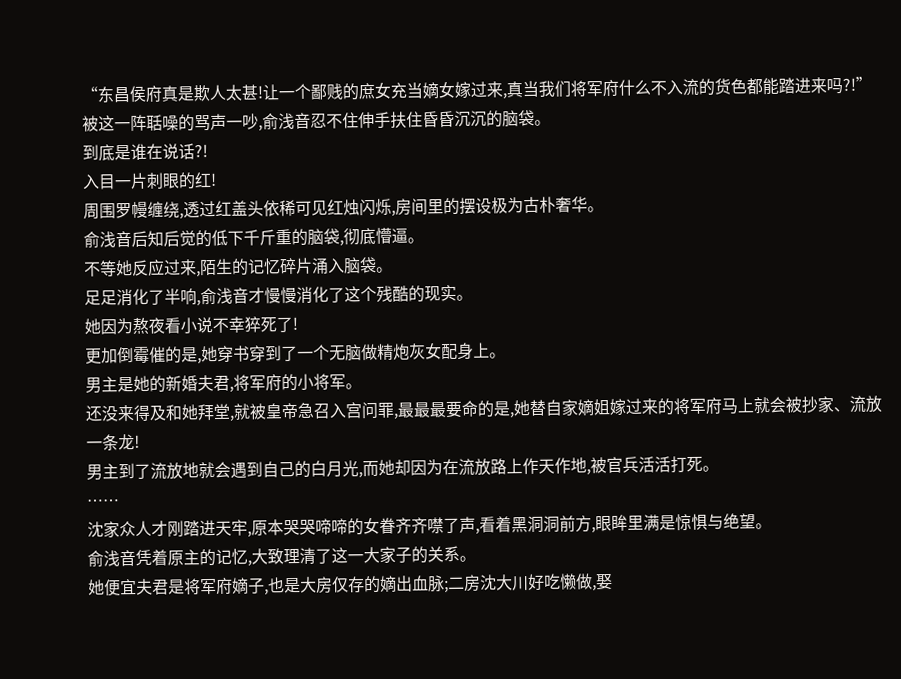“东昌侯府真是欺人太甚!让一个鄙贱的庶女充当嫡女嫁过来,真当我们将军府什么不入流的货色都能踏进来吗?!”
被这一阵聒噪的骂声一吵,俞浅音忍不住伸手扶住昏昏沉沉的脑袋。
到底是谁在说话?!
入目一片刺眼的红!
周围罗幔缠绕,透过红盖头依稀可见红烛闪烁,房间里的摆设极为古朴奢华。
俞浅音后知后觉的低下千斤重的脑袋,彻底懵逼。
不等她反应过来,陌生的记忆碎片涌入脑袋。
足足消化了半响,俞浅音才慢慢消化了这个残酷的现实。
她因为熬夜看小说不幸猝死了!
更加倒霉催的是,她穿书穿到了一个无脑做精炮灰女配身上。
男主是她的新婚夫君,将军府的小将军。
还没来得及和她拜堂,就被皇帝急召入宫问罪,最最最要命的是,她替自家嫡姐嫁过来的将军府马上就会被抄家、流放一条龙!
男主到了流放地就会遇到自己的白月光,而她却因为在流放路上作天作地,被官兵活活打死。
……
沈家众人才刚踏进天牢,原本哭哭啼啼的女眷齐齐噤了声,看着黑洞洞前方,眼眸里满是惊惧与绝望。
俞浅音凭着原主的记忆,大致理清了这一大家子的关系。
她便宜夫君是将军府嫡子,也是大房仅存的嫡出血脉;二房沈大川好吃懒做,娶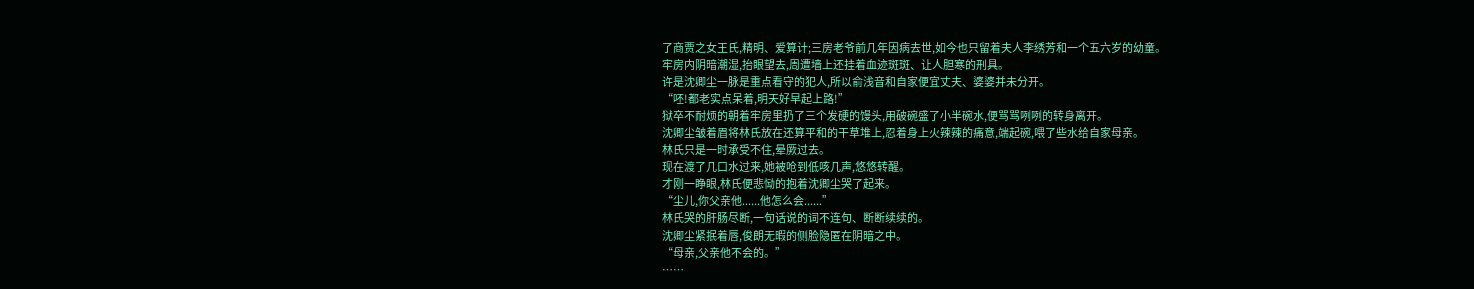了商贾之女王氏,精明、爱算计;三房老爷前几年因病去世,如今也只留着夫人李绣芳和一个五六岁的幼童。
牢房内阴暗潮湿,抬眼望去,周遭墙上还挂着血迹斑斑、让人胆寒的刑具。
许是沈卿尘一脉是重点看守的犯人,所以俞浅音和自家便宜丈夫、婆婆并未分开。
“呸!都老实点呆着,明天好早起上路!”
狱卒不耐烦的朝着牢房里扔了三个发硬的馒头,用破碗盛了小半碗水,便骂骂咧咧的转身离开。
沈卿尘皱着眉将林氏放在还算平和的干草堆上,忍着身上火辣辣的痛意,端起碗,喂了些水给自家母亲。
林氏只是一时承受不住,晕厥过去。
现在渡了几口水过来,她被呛到低咳几声,悠悠转醒。
才刚一睁眼,林氏便悲恸的抱着沈卿尘哭了起来。
“尘儿,你父亲他......他怎么会......”
林氏哭的肝肠尽断,一句话说的词不连句、断断续续的。
沈卿尘紧抿着唇,俊朗无暇的侧脸隐匿在阴暗之中。
“母亲,父亲他不会的。”
……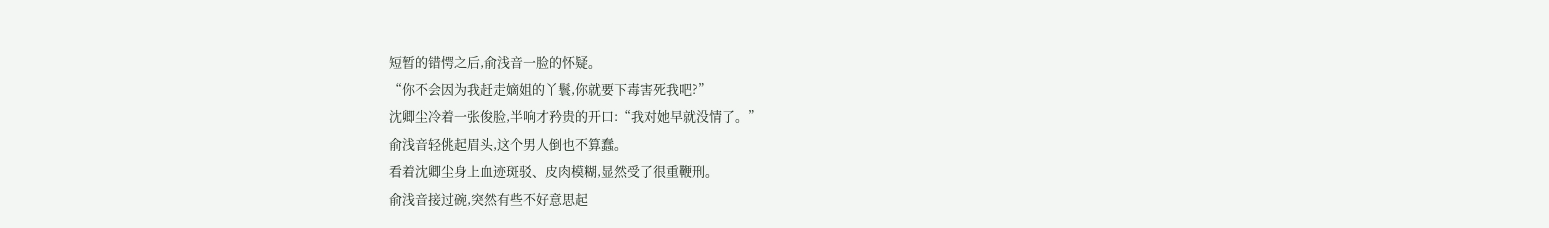短暂的错愕之后,俞浅音一脸的怀疑。
“你不会因为我赶走嫡姐的丫鬟,你就要下毒害死我吧?”
沈卿尘冷着一张俊脸,半响才矜贵的开口:“我对她早就没情了。”
俞浅音轻佻起眉头,这个男人倒也不算蠢。
看着沈卿尘身上血迹斑驳、皮肉模糊,显然受了很重鞭刑。
俞浅音接过碗,突然有些不好意思起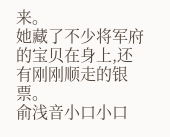来。
她藏了不少将军府的宝贝在身上,还有刚刚顺走的银票。
俞浅音小口小口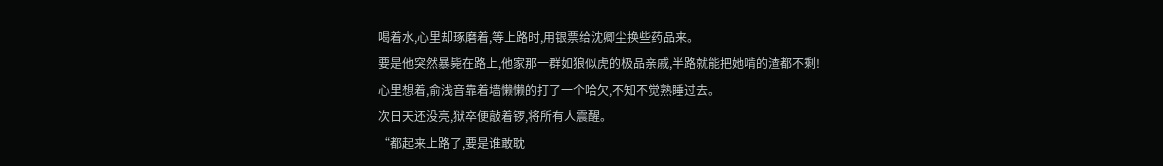喝着水,心里却琢磨着,等上路时,用银票给沈卿尘换些药品来。
要是他突然暴毙在路上,他家那一群如狼似虎的极品亲戚,半路就能把她啃的渣都不剩!
心里想着,俞浅音靠着墙懒懒的打了一个哈欠,不知不觉熟睡过去。
次日天还没亮,狱卒便敲着锣,将所有人震醒。
“都起来上路了,要是谁敢耽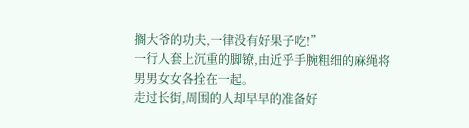搁大爷的功夫,一律没有好果子吃!”
一行人套上沉重的脚镣,由近乎手腕粗细的麻绳将男男女女各拴在一起。
走过长街,周围的人却早早的准备好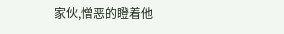家伙,憎恶的瞪着他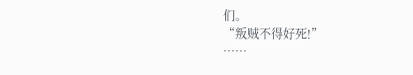们。
“叛贼不得好死!”
……